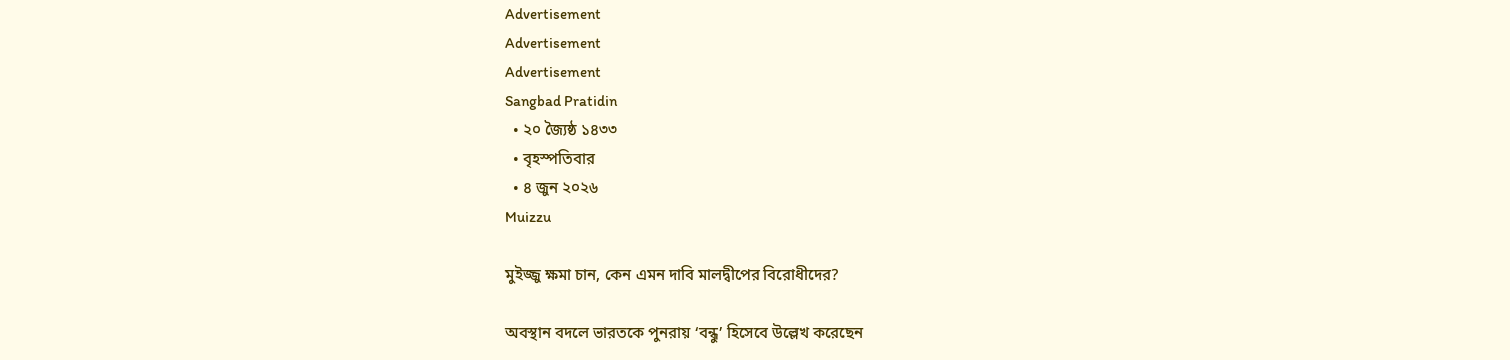Advertisement
Advertisement
Advertisement
Sangbad Pratidin
  • ২০ জ্যৈষ্ঠ ১৪৩৩
  • বৃহস্পতিবার
  • ৪ জুন ২০২৬
Muizzu

মুইজ্জু ক্ষমা চান, কেন এমন দাবি মালদ্বীপের বিরোধীদের?

অবস্থান বদলে ভারতকে পুনরায় ‘বন্ধু’ হিসেবে উল্লেখ করেছেন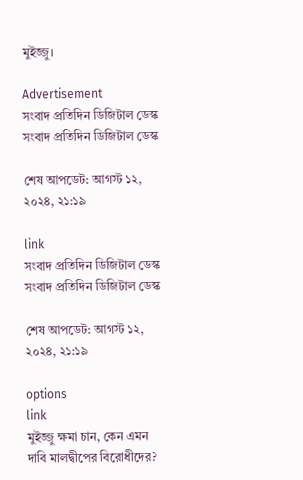মুইজ্জু।

Advertisement
সংবাদ প্রতিদিন ডিজিটাল ডেস্ক
সংবাদ প্রতিদিন ডিজিটাল ডেস্ক

শেষ আপডেট: আগস্ট ১২, ২০২৪, ২১:১৯

link
সংবাদ প্রতিদিন ডিজিটাল ডেস্ক
সংবাদ প্রতিদিন ডিজিটাল ডেস্ক

শেষ আপডেট: আগস্ট ১২, ২০২৪, ২১:১৯

options
link
মুইজ্জু ক্ষমা চান, কেন এমন দাবি মালদ্বীপের বিরোধীদের?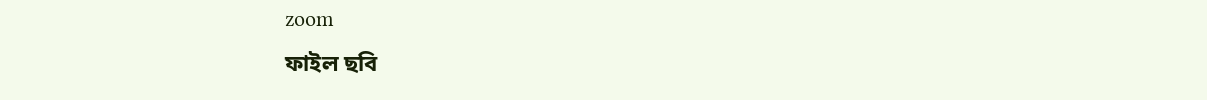zoom
ফাইল ছবি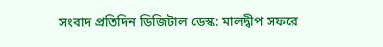সংবাদ প্রতিদিন ডিজিটাল ডেস্ক: মালদ্বীপ সফরে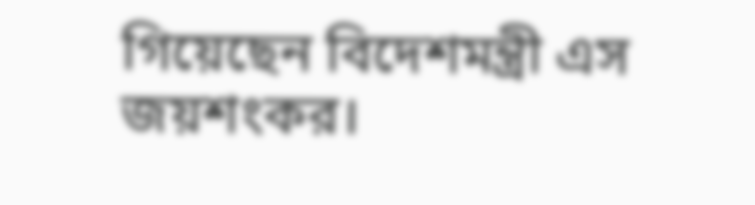গিয়েছেন বিদেশমন্ত্রী এস জয়শংকর।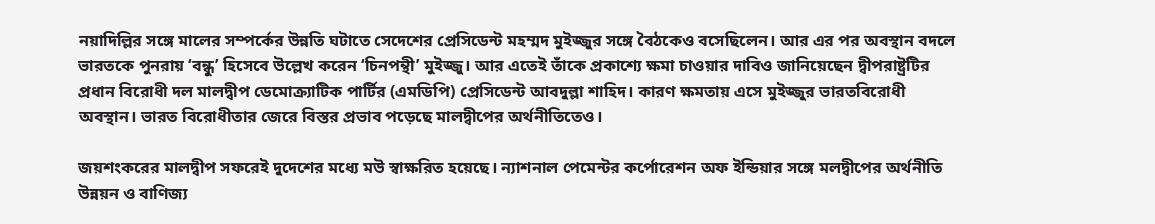নয়াদিল্লির সঙ্গে মালের সম্পর্কের উন্নতি ঘটাতে সেদেশের প্রেসিডেন্ট মহম্মদ মুইজ্জুর সঙ্গে বৈঠকেও বসেছিলেন। আর এর পর অবস্থান বদলে ভারতকে পুনরায় ‘বন্ধু’ হিসেবে উল্লেখ করেন ‘চিনপন্থী’ মুইজ্জু। আর এতেই তাঁকে প্রকাশ্যে ক্ষমা চাওয়ার দাবিও জানিয়েছেন দ্বীপরাষ্ট্রটির প্রধান বিরোধী দল মালদ্বীপ ডেমোক্র্যাটিক পার্টির (এমডিপি) প্রেসিডেন্ট আবদুল্লা শাহিদ। কারণ ক্ষমতায় এসে মুইজ্জুর ভারতবিরোধী অবস্থান। ভারত বিরোধীতার জেরে বিস্তর প্রভাব পড়েছে মালদ্বীপের অর্থনীতিতেও।

জয়শংকরের মালদ্বীপ সফরেই দুদেশের মধ্যে মউ স্বাক্ষরিত হয়েছে। ন্যাশনাল পেমেন্টর কর্পোরেশন অফ ইন্ডিয়ার সঙ্গে মলদ্বীপের অর্থনীতি উন্নয়ন ও বাণিজ্য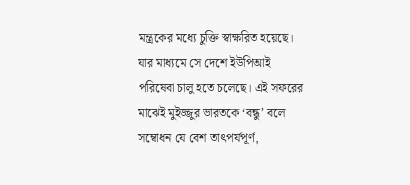মন্ত্রকের মধ্যে চুক্তি স্বাক্ষরিত হয়েছে। যার মাধ্যমে সে দেশে ইউপিআই পরিষেবা চালু হতে চলেছে। এই সফরের মাঝেই মুইজ্জুর ভারতকে ‘বন্ধু’ বলে সম্বোধন যে বেশ তাৎপর্যপূর্ণ,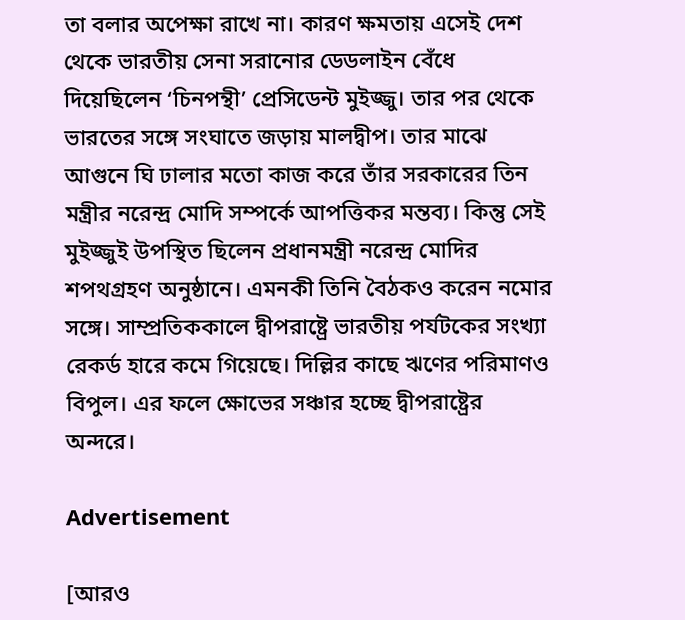তা বলার অপেক্ষা রাখে না। কারণ ক্ষমতায় এসেই দেশ থেকে ভারতীয় সেনা সরানোর ডেডলাইন বেঁধে দিয়েছিলেন ‘চিনপন্থী’ প্রেসিডেন্ট মুইজ্জু। তার পর থেকে ভারতের সঙ্গে সংঘাতে জড়ায় মালদ্বীপ। তার মাঝে আগুনে ঘি ঢালার মতো কাজ করে তাঁর সরকারের তিন মন্ত্রীর নরেন্দ্র মোদি সম্পর্কে আপত্তিকর মন্তব্য। কিন্তু সেই মুইজ্জুই উপস্থিত ছিলেন প্রধানমন্ত্রী নরেন্দ্র মোদির শপথগ্রহণ অনুষ্ঠানে। এমনকী তিনি বৈঠকও করেন নমোর সঙ্গে। সাম্প্রতিককালে দ্বীপরাষ্ট্রে ভারতীয় পর্যটকের সংখ্যা রেকর্ড হারে কমে গিয়েছে। দিল্লির কাছে ঋণের পরিমাণও বিপুল। এর ফলে ক্ষোভের সঞ্চার হচ্ছে দ্বীপরাষ্ট্রের অন্দরে।

Advertisement

[আরও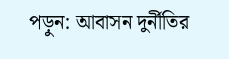পড়ুন: আবাসন দুর্নীতির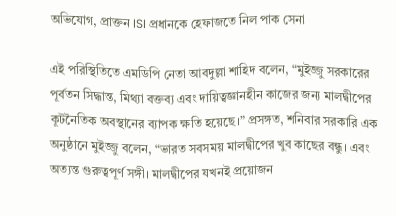অভিযোগ, প্রাক্তন ISI প্রধানকে হেফাজতে নিল পাক সেনা

এই পরিস্থিতিতে এমডিপি নেতা আবদুল্লা শাহিদ বলেন, “মুইজ্জু সরকারের পূর্বতন সিদ্ধান্ত, মিথ্যা বক্তব্য এবং দায়িত্বজ্ঞানহীন কাজের জন্য মালদ্বীপের কূটনৈতিক অবস্থানের ব্যাপক ক্ষতি হয়েছে।” প্রসঙ্গত, শনিবার সরকারি এক অনুষ্ঠানে মুইজ্জু বলেন, “ভারত সবসময় মালদ্বীপের খুব কাছের বন্ধু। এবং অত্যন্ত গুরুত্বপূর্ণ সঙ্গী। মালদ্বীপের যখনই প্রয়োজন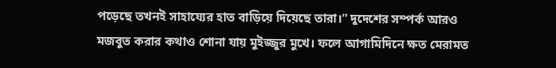পড়েছে তখনই সাহায্যের হাত বাড়িয়ে দিয়েছে তারা।” দুদেশের সম্পর্ক আরও মজবুত করার কথাও শোনা যায় মুইজ্জুর মুখে। ফলে আগামিদিনে ক্ষত মেরামত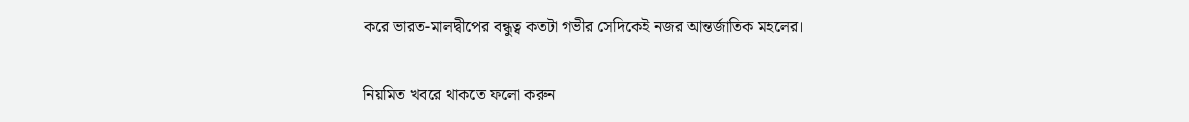করে ভারত-মালদ্বীপের বন্ধুত্ব কতটা গভীর সেদিকেই নজর আন্তর্জাতিক মহলের।

নিয়মিত খবরে থাকতে ফলো করুন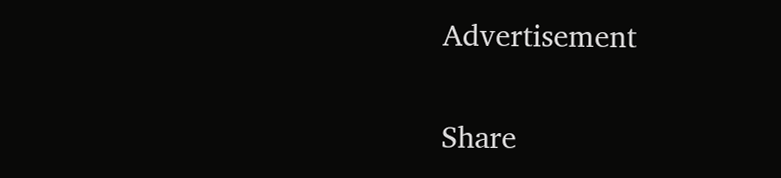Advertisement

Share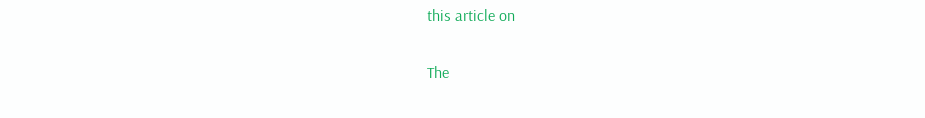this article on

The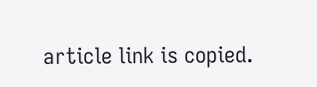article link is copied.